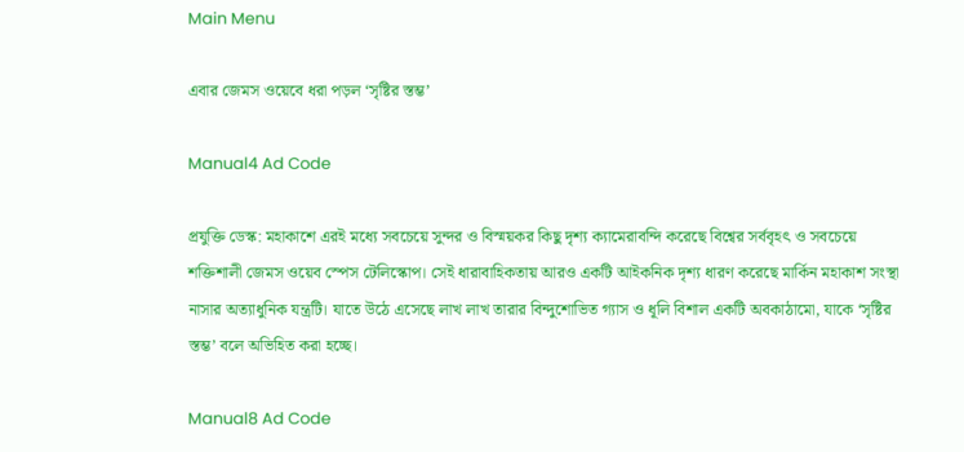Main Menu

এবার জেমস ওয়েবে ধরা পড়ল ‘সৃষ্টির স্তম্ভ’

Manual4 Ad Code

প্রযুক্তি ডেস্ক: মহাকাশে এরই মধ্যে সবচেয়ে সুন্দর ও বিস্ময়কর কিছু দৃশ্য ক্যামেরাবন্দি করেছে বিশ্বের সর্ববৃহৎ ও সবচেয়ে শক্তিশালী জেমস ওয়েব স্পেস টেলিস্কোপ। সেই ধারাবাহিকতায় আরও একটি আইকনিক দৃশ্য ধারণ করেছে মার্কিন মহাকাশ সংস্থা নাসার অত্যাধুনিক যন্ত্রটি। যাতে উঠে এসেছে লাখ লাখ তারার বিন্দুশোভিত গ্যাস ও ধূলি বিশাল একটি অবকাঠামো, যাকে ‘সৃষ্টির স্তম্ভ’ বলে অভিহিত করা হচ্ছে।

Manual8 Ad Code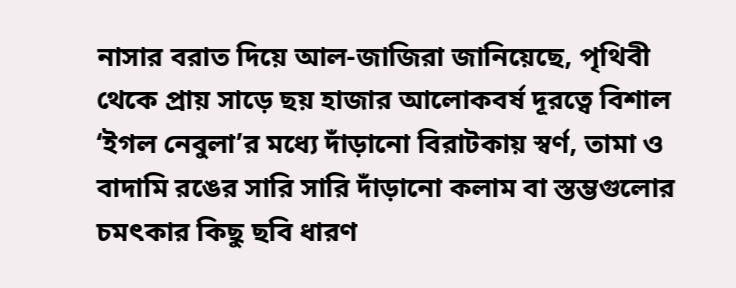নাসার বরাত দিয়ে আল-জাজিরা জানিয়েছে, পৃথিবী থেকে প্রায় সাড়ে ছয় হাজার আলোকবর্ষ দূরত্বে বিশাল ‘ইগল নেবুলা’র মধ্যে দাঁড়ানো বিরাটকায় স্বর্ণ, তামা ও বাদামি রঙের সারি সারি দাঁড়ানো কলাম বা স্তম্ভগুলোর চমৎকার কিছু ছবি ধারণ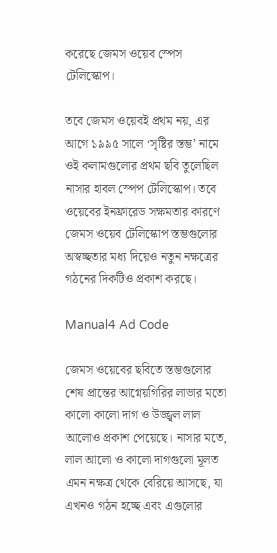করেছে জেমস ওয়েব স্পেস টেলিস্কোপ।

তবে জেমস ওয়েবই প্রথম নয়, এর আগে ১৯৯৫ সালে ‘সৃষ্টির স্তম্ভ’ নামে ওই কলামগুলোর প্রথম ছবি তুলেছিল নাসার হাবল স্পেপ টেলিস্কোপ। তবে ওয়েবের ইনফ্রারেড সক্ষমতার কারণে জেমস ওয়েব টেলিস্কোপ স্তম্ভগুলোর অস্বচ্ছতার মধ্য দিয়েও নতুন নক্ষত্রের গঠনের দিকটিও প্রকাশ করছে।

Manual4 Ad Code

জেমস ওয়েবের ছবিতে স্তম্ভগুলোর শেষ প্রান্তের আগ্নেয়গিরির লাভার মতো কালো কালো দাগ ও উজ্জ্বল লাল আলোও প্রকাশ পেয়েছে। নাসার মতে, লাল আলো ও কালো দাগগুলো মূলত এমন নক্ষত্র থেকে বেরিয়ে আসছে, যা এখনও গঠন হচ্ছে এবং এগুলোর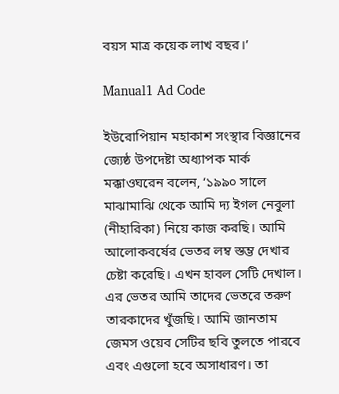বয়স মাত্র কয়েক লাখ বছর।’

Manual1 Ad Code

ইউরোপিয়ান মহাকাশ সংস্থার বিজ্ঞানের জ্যেষ্ঠ উপদেষ্টা অধ্যাপক মার্ক মক্কাওঘরেন বলেন, ‘১৯৯০ সালে মাঝামাঝি থেকে আমি দ্য ইগল নেবুলা (নীহারিকা) নিয়ে কাজ করছি। আমি আলোকবর্ষের ভেতর লম্ব স্তম্ভ দেখার চেষ্টা করেছি। এখন হাবল সেটি দেখাল। এর ভেতর আমি তাদের ভেতরে তরুণ তারকাদের খুঁজছি। আমি জানতাম জেমস ওয়েব সেটির ছবি তুলতে পারবে এবং এগুলো হবে অসাধারণ। তা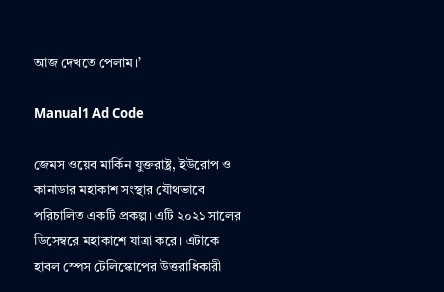আজ দেখতে পেলাম।’

Manual1 Ad Code

জেমস ওয়েব মার্কিন যুক্তরাষ্ট্র, ইউরোপ ও কানাডার মহাকাশ সংস্থার যৌথভাবে পরিচালিত একটি প্রকল্প। এটি ২০২১ সালের ডিসেম্বরে মহাকাশে যাত্রা করে। এটাকে হাবল স্পেস টেলিস্কোপের উত্তরাধিকারী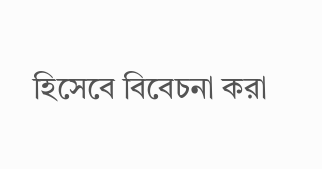হিসেবে বিবেচনা করা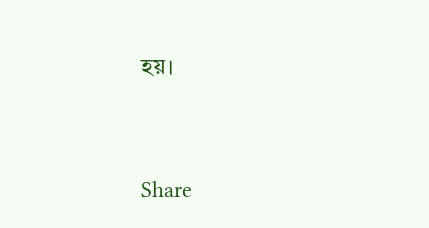হয়।



Share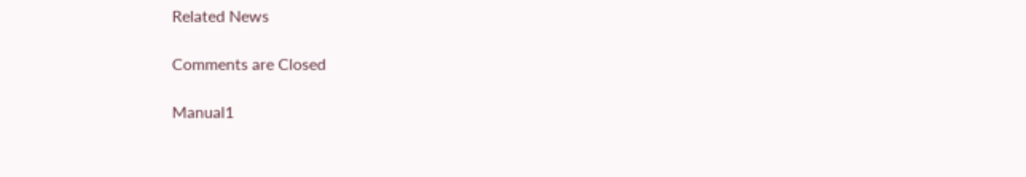Related News

Comments are Closed

Manual1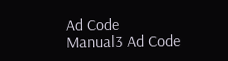Ad Code
Manual3 Ad Code